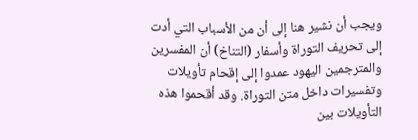ويجب أن نشير هنا إلى أن من الأسباب التي أدت إلى تحريف التوراة وأسفار (التناخ) أن المفسرين والمترجمين اليهود عمدوا إلى إقحام تأويلات وتفسيرات داخل متن التوراة. وقد أقحموا هذه التأويلات بين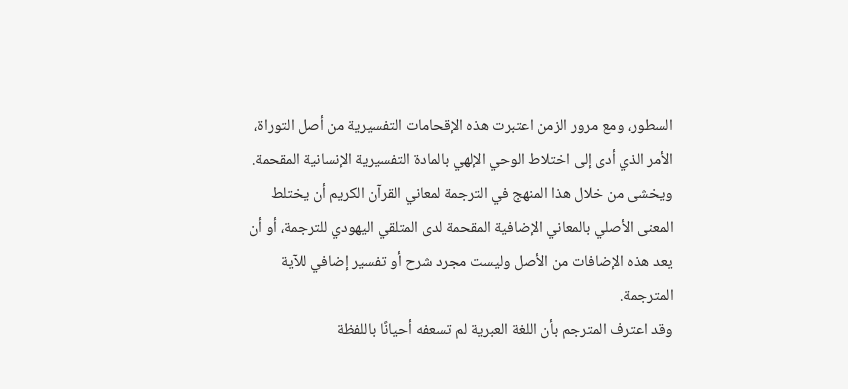السطور، ومع مرور الزمن اعتبرت هذه الإقحامات التفسيرية من أصل التوراة، الأمر الذي أدى إلى اختلاط الوحي الإلهي بالمادة التفسيرية الإنسانية المقحمة. ويخشى من خلال هذا المنهج في الترجمة لمعاني القرآن الكريم أن يختلط المعنى الأصلي بالمعاني الإضافية المقحمة لدى المتلقي اليهودي للترجمة، أو أن يعد هذه الإضافات من الأصل وليست مجرد شرح أو تفسير إضافي للآية المترجمة.
وقد اعترف المترجم بأن اللغة العبرية لم تسعفه أحيانًا باللفظة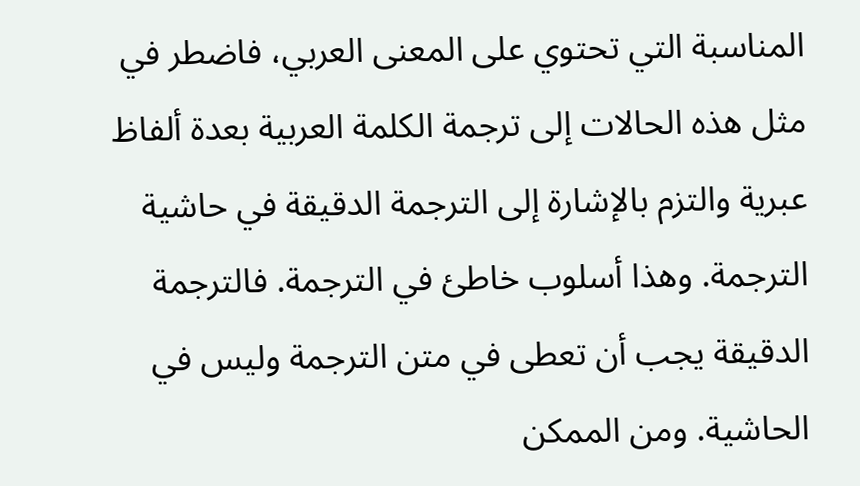المناسبة التي تحتوي على المعنى العربي، فاضطر في مثل هذه الحالات إلى ترجمة الكلمة العربية بعدة ألفاظ عبرية والتزم بالإشارة إلى الترجمة الدقيقة في حاشية الترجمة. وهذا أسلوب خاطئ في الترجمة. فالترجمة الدقيقة يجب أن تعطى في متن الترجمة وليس في الحاشية. ومن الممكن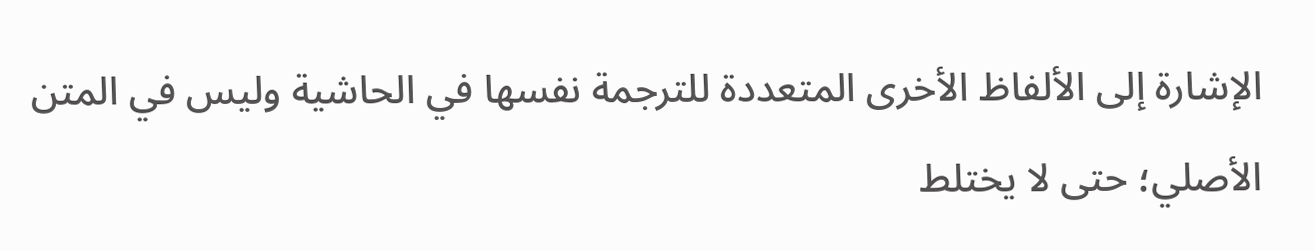الإشارة إلى الألفاظ الأخرى المتعددة للترجمة نفسها في الحاشية وليس في المتن الأصلي؛ حتى لا يختلط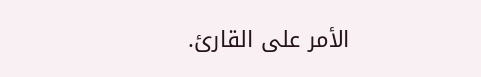الأمر على القارئ.